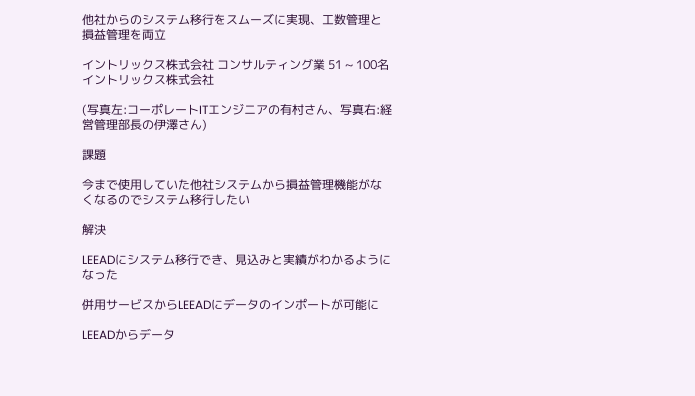他社からのシステム移行をスムーズに実現、工数管理と損益管理を両立

イントリックス株式会社 コンサルティング業 51 ~ 100名
イントリックス株式会社

(写真左:コーポレートITエンジニアの有村さん、写真右:経営管理部長の伊澤さん)

課題

今まで使用していた他社システムから損益管理機能がなくなるのでシステム移行したい

解決

LEEADにシステム移行でき、見込みと実績がわかるようになった

併用サービスからLEEADにデータのインポートが可能に

LEEADからデータ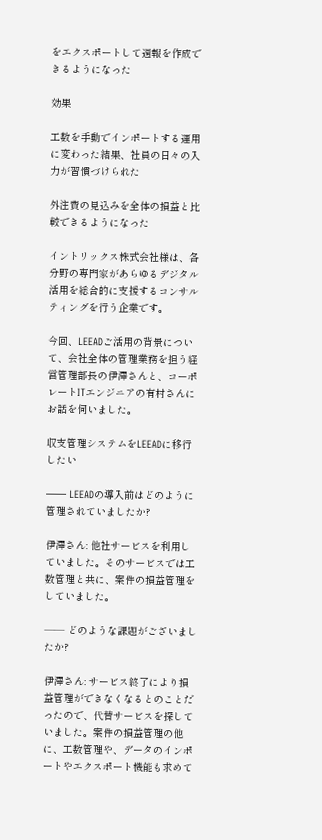をエクスポートして週報を作成できるようになった

効果

工数を手動でインポートする運用に変わった結果、社員の日々の入力が習慣づけられた

外注費の見込みを全体の損益と比較できるようになった

イントリックス株式会社様は、各分野の専門家があらゆるデジタル活用を総合的に支援するコンサルティングを行う企業です。

今回、LEEADご活用の背景について、会社全体の管理業務を担う経営管理部長の伊澤さんと、コーポレートITエンジニアの有村さんにお話を伺いました。

収支管理システムをLEEADに移行したい

—— LEEADの導入前はどのように管理されていましたか?

伊澤さん: 他社サービスを利用していました。そのサービスでは工数管理と共に、案件の損益管理をしていました。

—— どのような課題がございましたか?

伊澤さん: サービス終了により損益管理ができなくなるとのことだったので、代替サービスを探していました。案件の損益管理の他に、工数管理や、データのインポートやエクスポート機能も求めて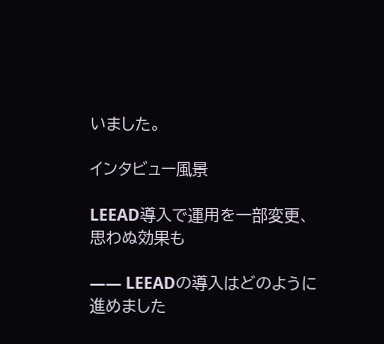いました。

インタビュー風景

LEEAD導入で運用を一部変更、思わぬ効果も

—— LEEADの導入はどのように進めました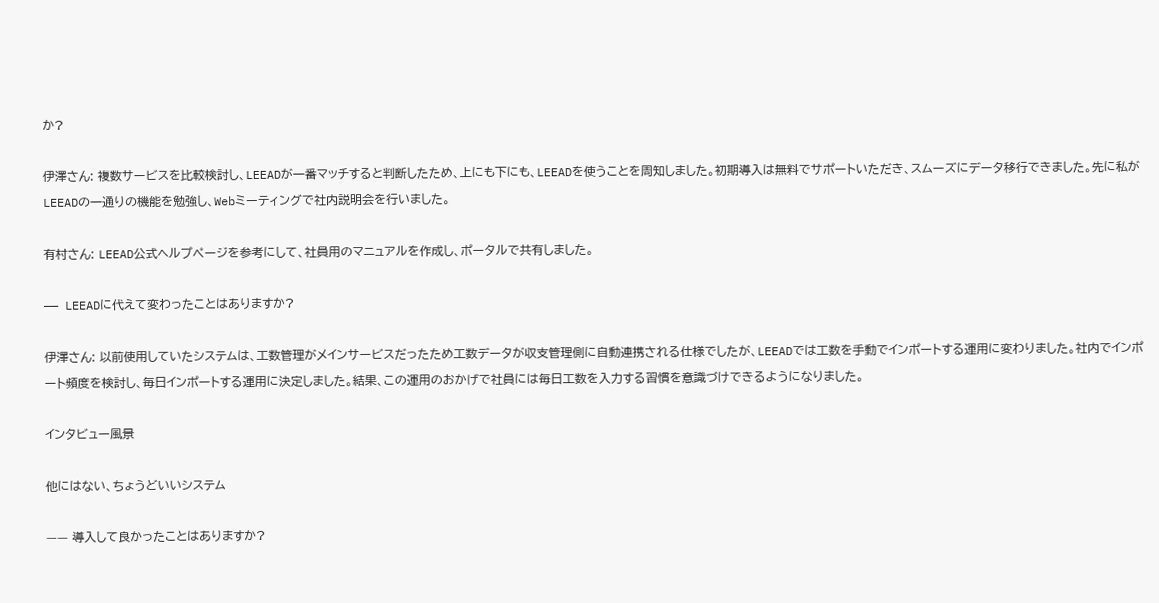か?

伊澤さん: 複数サービスを比較検討し、LEEADが一番マッチすると判断したため、上にも下にも、LEEADを使うことを周知しました。初期導入は無料でサポートいただき、スムーズにデータ移行できました。先に私がLEEADの一通りの機能を勉強し、Webミーティングで社内説明会を行いました。

有村さん: LEEAD公式ヘルプページを参考にして、社員用のマニュアルを作成し、ポータルで共有しました。

—— LEEADに代えて変わったことはありますか?

伊澤さん: 以前使用していたシステムは、工数管理がメインサービスだったため工数データが収支管理側に自動連携される仕様でしたが、LEEADでは工数を手動でインポートする運用に変わりました。社内でインポート頻度を検討し、毎日インポートする運用に決定しました。結果、この運用のおかげで社員には毎日工数を入力する習慣を意識づけできるようになりました。

インタビュー風景

他にはない、ちょうどいいシステム

—— 導入して良かったことはありますか?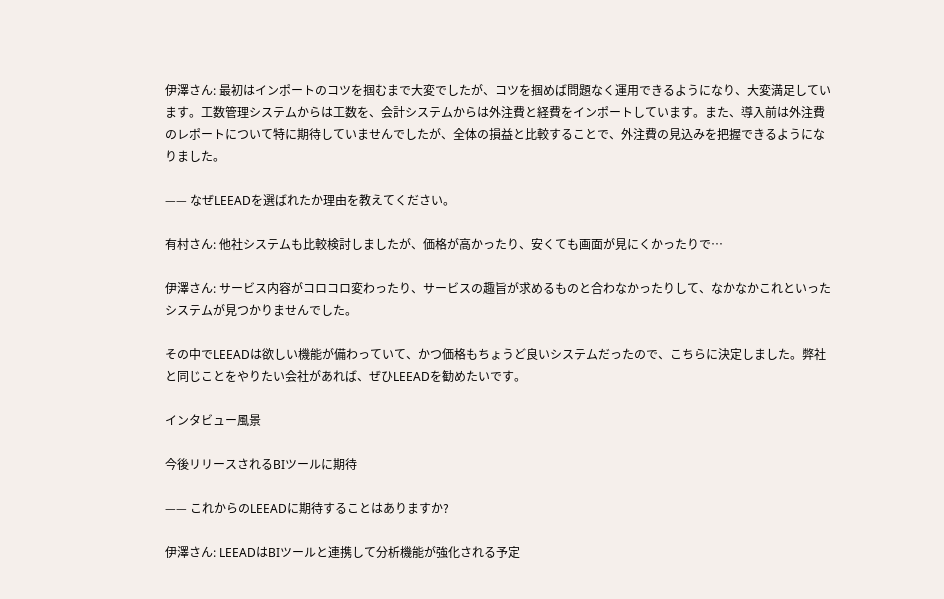伊澤さん: 最初はインポートのコツを掴むまで大変でしたが、コツを掴めば問題なく運用できるようになり、大変満足しています。工数管理システムからは工数を、会計システムからは外注費と経費をインポートしています。また、導入前は外注費のレポートについて特に期待していませんでしたが、全体の損益と比較することで、外注費の見込みを把握できるようになりました。

—— なぜLEEADを選ばれたか理由を教えてください。

有村さん: 他社システムも比較検討しましたが、価格が高かったり、安くても画面が見にくかったりで…

伊澤さん: サービス内容がコロコロ変わったり、サービスの趣旨が求めるものと合わなかったりして、なかなかこれといったシステムが見つかりませんでした。

その中でLEEADは欲しい機能が備わっていて、かつ価格もちょうど良いシステムだったので、こちらに決定しました。弊社と同じことをやりたい会社があれば、ぜひLEEADを勧めたいです。

インタビュー風景

今後リリースされるBIツールに期待

—— これからのLEEADに期待することはありますか?

伊澤さん: LEEADはBIツールと連携して分析機能が強化される予定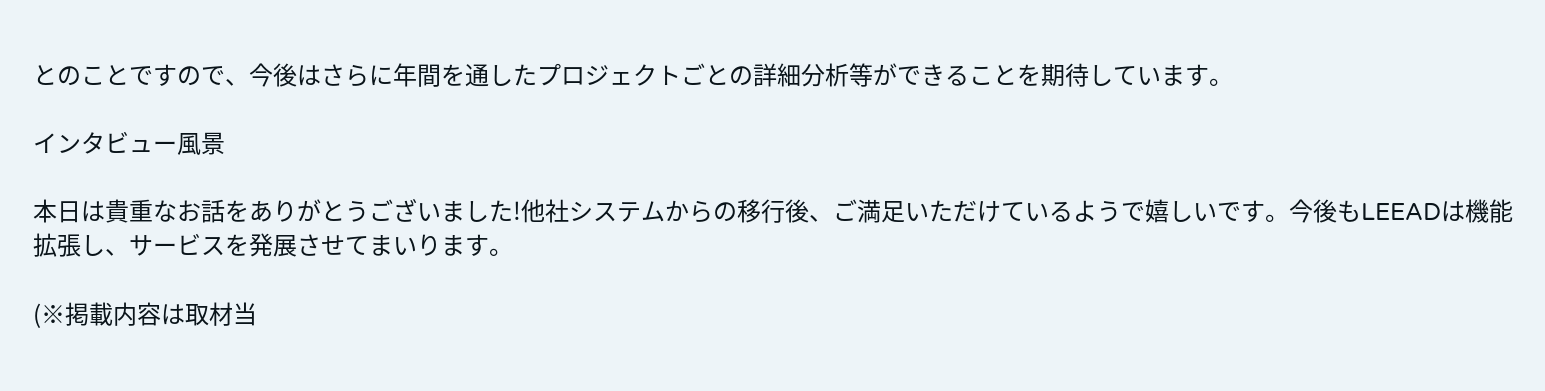とのことですので、今後はさらに年間を通したプロジェクトごとの詳細分析等ができることを期待しています。

インタビュー風景

本日は貴重なお話をありがとうございました!他社システムからの移行後、ご満足いただけているようで嬉しいです。今後もLEEADは機能拡張し、サービスを発展させてまいります。

(※掲載内容は取材当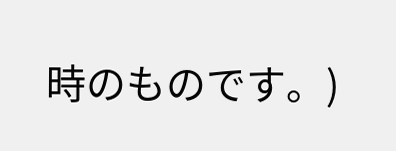時のものです。)